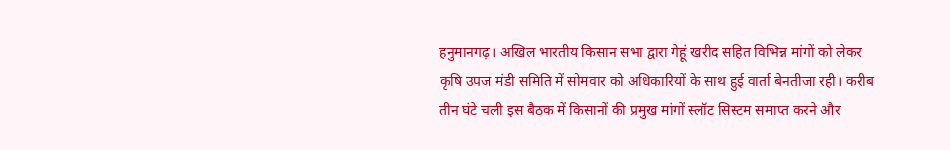हनुमानगढ़। अखिल भारतीय किसान सभा द्वारा गेहूं खरीद सहित विभिन्न मांगों को लेकर कृषि उपज मंडी समिति में सोमवार को अधिकारियों के साथ हुई वार्ता बेनतीजा रही। करीब तीन घंटे चली इस बैठक में किसानों की प्रमुख मांगों स्लॉट सिस्टम समाप्त करने और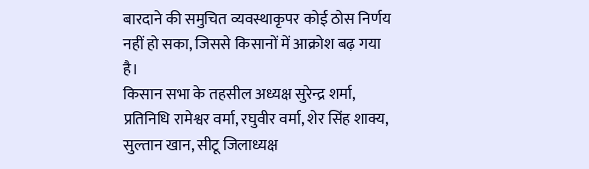बारदाने की समुचित व्यवस्थाकृपर कोई ठोस निर्णय नहीं हो सका, जिससे किसानों में आक्रोश बढ़ गया है।
किसान सभा के तहसील अध्यक्ष सुरेन्द्र शर्मा, प्रतिनिधि रामेश्वर वर्मा, रघुवीर वर्मा, शेर सिंह शाक्य, सुल्तान खान, सीटू जिलाध्यक्ष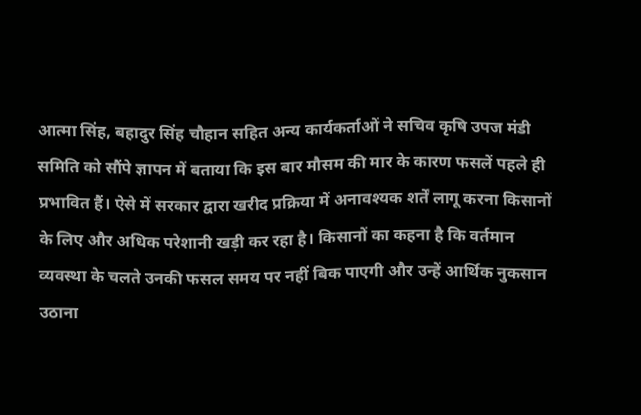आत्मा सिंह, बहादुर सिंह चौहान सहित अन्य कार्यकर्ताओं ने सचिव कृषि उपज मंडी समिति को सौंपे ज्ञापन में बताया कि इस बार मौसम की मार के कारण फसलें पहले ही प्रभावित हैं। ऐसे में सरकार द्वारा खरीद प्रक्रिया में अनावश्यक शर्तें लागू करना किसानों के लिए और अधिक परेशानी खड़ी कर रहा है। किसानों का कहना है कि वर्तमान व्यवस्था के चलते उनकी फसल समय पर नहीं बिक पाएगी और उन्हें आर्थिक नुकसान उठाना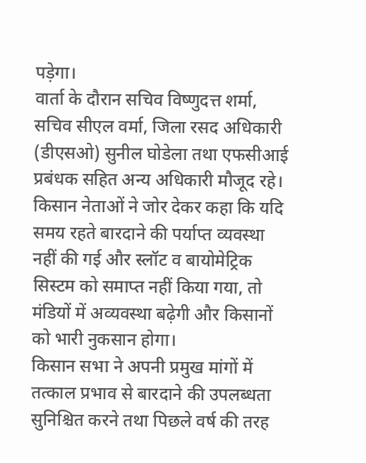पड़ेगा।
वार्ता के दौरान सचिव विष्णुदत्त शर्मा, सचिव सीएल वर्मा, जिला रसद अधिकारी (डीएसओ) सुनील घोडेला तथा एफसीआई प्रबंधक सहित अन्य अधिकारी मौजूद रहे। किसान नेताओं ने जोर देकर कहा कि यदि समय रहते बारदाने की पर्याप्त व्यवस्था नहीं की गई और स्लॉट व बायोमेट्रिक सिस्टम को समाप्त नहीं किया गया, तो मंडियों में अव्यवस्था बढ़ेगी और किसानों को भारी नुकसान होगा।
किसान सभा ने अपनी प्रमुख मांगों में तत्काल प्रभाव से बारदाने की उपलब्धता सुनिश्चित करने तथा पिछले वर्ष की तरह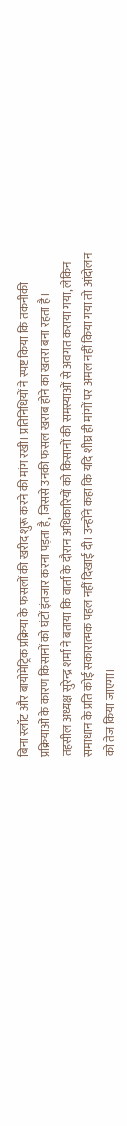बिना स्लॉट और बायोमेट्रिक प्रक्रिया के फसलों की खरीद शुरू करने की मांग रखी। प्रतिनिधियों ने स्पष्ट किया कि तकनीकी प्रक्रियाओं के कारण किसानों को घंटों इंतजार करना पड़ता है, जिससे उनकी फसल खराब होने का खतरा बना रहता है।
तहसील अध्यक्ष सुरेन्द्र शर्मा ने बताया कि वार्ता के दौरान अधिकारियों को किसानों की समस्याओं से अवगत कराया गया, लेकिन समाधान के प्रति कोई सकारात्मक पहल नहीं दिखाई दी। उन्होंने कहा कि यदि शीघ्र ही मांगों पर अमल नहीं किया गया तो आंदोलन को तेज किया जाएगा।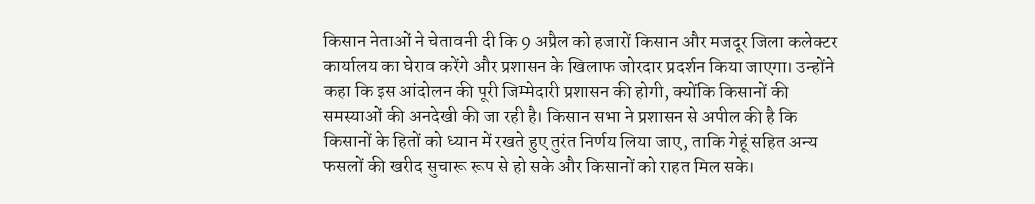किसान नेताओं ने चेतावनी दी कि 9 अप्रैल को हजारों किसान और मजदूर जिला कलेक्टर कार्यालय का घेराव करेंगे और प्रशासन के खिलाफ जोरदार प्रदर्शन किया जाएगा। उन्होंने कहा कि इस आंदोलन की पूरी जिम्मेदारी प्रशासन की होगी, क्योंकि किसानों की समस्याओं की अनदेखी की जा रही है। किसान सभा ने प्रशासन से अपील की है कि किसानों के हितों को ध्यान में रखते हुए तुरंत निर्णय लिया जाए, ताकि गेहूं सहित अन्य फसलों की खरीद सुचारू रूप से हो सके और किसानों को राहत मिल सके।